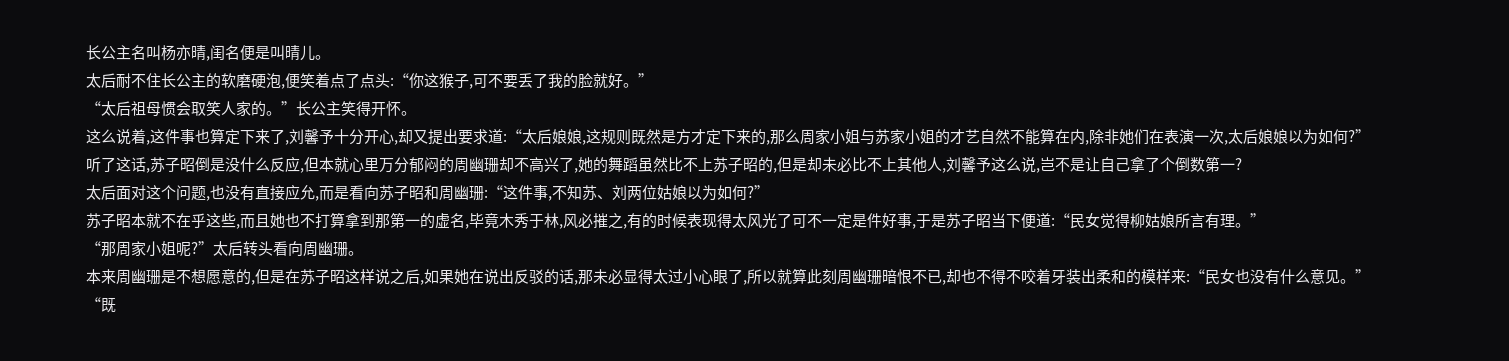长公主名叫杨亦晴,闺名便是叫晴儿。
太后耐不住长公主的软磨硬泡,便笑着点了点头:“你这猴子,可不要丢了我的脸就好。”
“太后祖母惯会取笑人家的。”长公主笑得开怀。
这么说着,这件事也算定下来了,刘馨予十分开心,却又提出要求道:“太后娘娘,这规则既然是方才定下来的,那么周家小姐与苏家小姐的才艺自然不能算在内,除非她们在表演一次,太后娘娘以为如何?”
听了这话,苏子昭倒是没什么反应,但本就心里万分郁闷的周幽珊却不高兴了,她的舞蹈虽然比不上苏子昭的,但是却未必比不上其他人,刘馨予这么说,岂不是让自己拿了个倒数第一?
太后面对这个问题,也没有直接应允,而是看向苏子昭和周幽珊:“这件事,不知苏、刘两位姑娘以为如何?”
苏子昭本就不在乎这些,而且她也不打算拿到那第一的虚名,毕竟木秀于林,风必摧之,有的时候表现得太风光了可不一定是件好事,于是苏子昭当下便道:“民女觉得柳姑娘所言有理。”
“那周家小姐呢?”太后转头看向周幽珊。
本来周幽珊是不想愿意的,但是在苏子昭这样说之后,如果她在说出反驳的话,那未必显得太过小心眼了,所以就算此刻周幽珊暗恨不已,却也不得不咬着牙装出柔和的模样来:“民女也没有什么意见。”
“既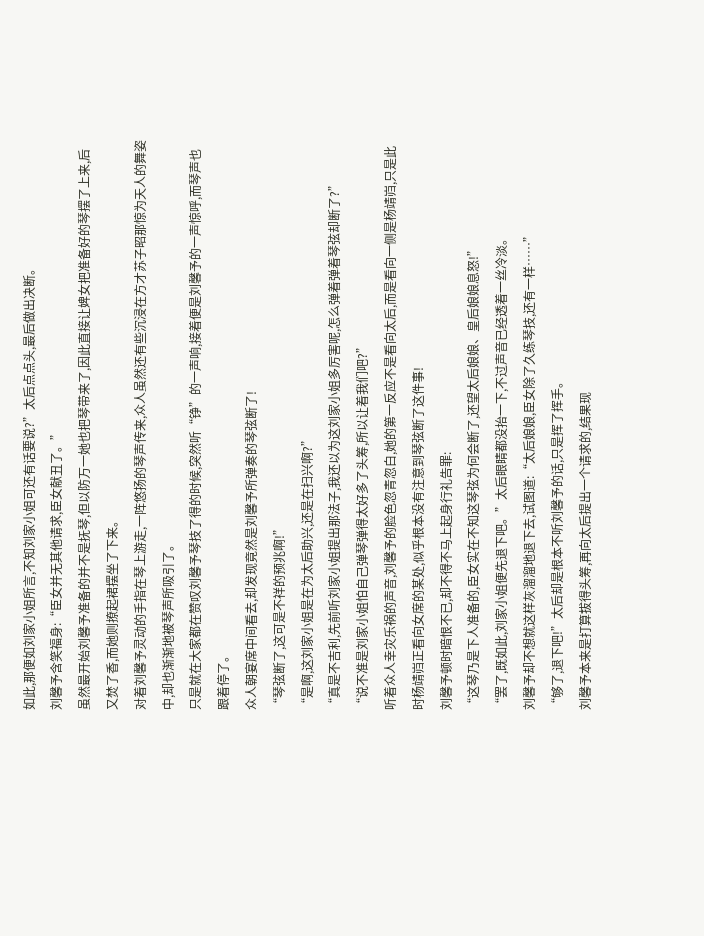如此,那便如刘家小姐所言,不知刘家小姐可还有话要说?”太后点点头,最后做出决断。
刘馨予含笑福身:“臣女并无其他请求,臣女献丑了。”
虽然最开始刘馨予准备的并不是抚琴,但以防万一她也把琴带来了,因此直接让婢女把准备好的琴摆了上来,后又焚了香,而她则撩起裙摆坐了下来。
对着刘馨予灵动的手指在琴上游走,一阵悠扬的琴声传来,众人虽然还有些沉浸在方才苏子昭那惊为天人的舞姿中,却也渐渐地被琴声所吸引了。
只是就在大家都在赞叹刘馨予琴技了得的时候,突然听“铮”的一声响,接着便是刘馨予的一声惊呼,而琴声也跟着停了。
众人朝宴席中间看去,却发现竟然是刘馨予所弹奏的琴弦断了!
“琴弦断了,这可是不祥的预兆啊!”
“是啊,这刘家小姐是在为太后助兴,还是在扫兴啊?”
“真是不吉利,先前听刘家小姐提出那法子,我还以为这刘家小姐多厉害呢,怎么弹着弹着琴弦却断了?”
“说不准是刘家小姐怕自己弹琴弹得太好多了头筹,所以让着我们吧?”
听着众人幸灾乐祸的声音,刘馨予的脸色忽青忽白,她的第一反应不是看向太后,而是看向一侧是杨靖岿,只是此时杨靖岿正看向女席的某处,似乎根本没有注意到琴弦断了这件事!
刘馨予顿时暗恨不已,却不得不马上起身行礼告罪:
“这琴乃是下人准备的,臣女实在不知这琴弦为何会断了,还望太后娘娘、皇后娘娘息怒!”
“罢了,既如此,刘家小姐便先退下吧。”太后眼睛都没抬一下,不过声音已经透着一丝冷淡。
刘馨予却不想就这样灰溜溜地退下去,试图道:“太后娘娘,臣女除了久练琴技,还有一样……”
“够了,退下吧!”太后却是根本不听刘馨予的话,只是挥了挥手。
刘馨予本来是打算拔得头筹,再向太后提出一个请求的,结果现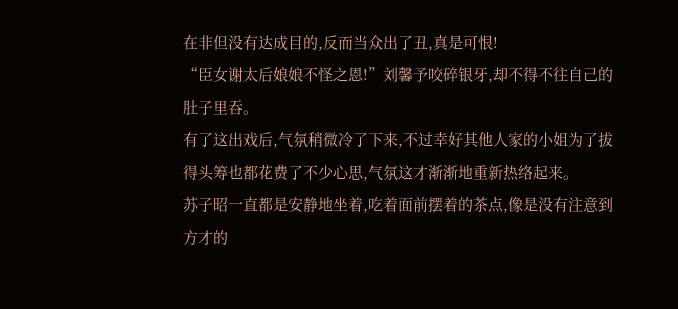在非但没有达成目的,反而当众出了丑,真是可恨!
“臣女谢太后娘娘不怪之恩!”刘馨予咬碎银牙,却不得不往自己的肚子里吞。
有了这出戏后,气氛稍微冷了下来,不过幸好其他人家的小姐为了拔得头筹也都花费了不少心思,气氛这才渐渐地重新热络起来。
苏子昭一直都是安静地坐着,吃着面前摆着的茶点,像是没有注意到方才的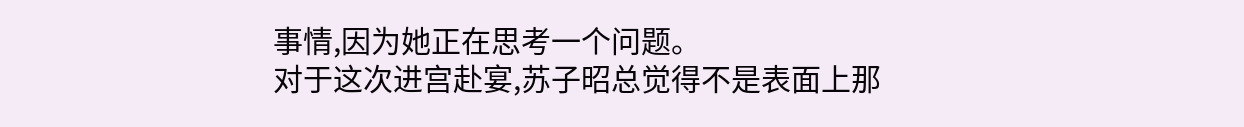事情,因为她正在思考一个问题。
对于这次进宫赴宴,苏子昭总觉得不是表面上那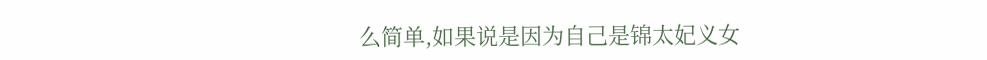么简单,如果说是因为自己是锦太妃义女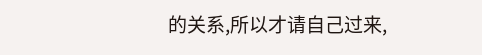的关系,所以才请自己过来,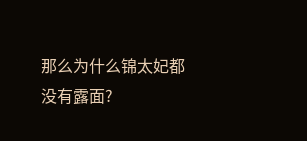那么为什么锦太妃都没有露面?